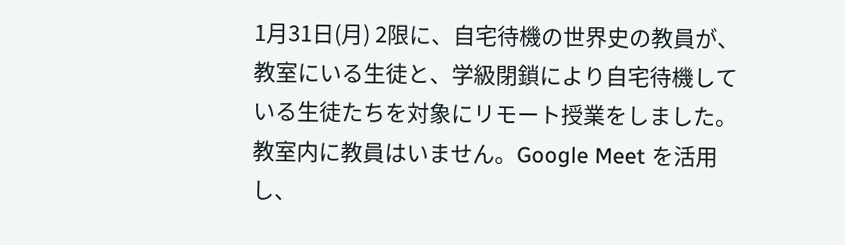1月31日(月) 2限に、自宅待機の世界史の教員が、教室にいる生徒と、学級閉鎖により自宅待機している生徒たちを対象にリモート授業をしました。
教室内に教員はいません。Google Meet を活用し、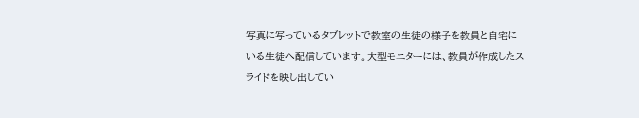写真に写っているタブレットで教室の生徒の様子を教員と自宅にいる生徒へ配信しています。大型モニターには、教員が作成したスライドを映し出してい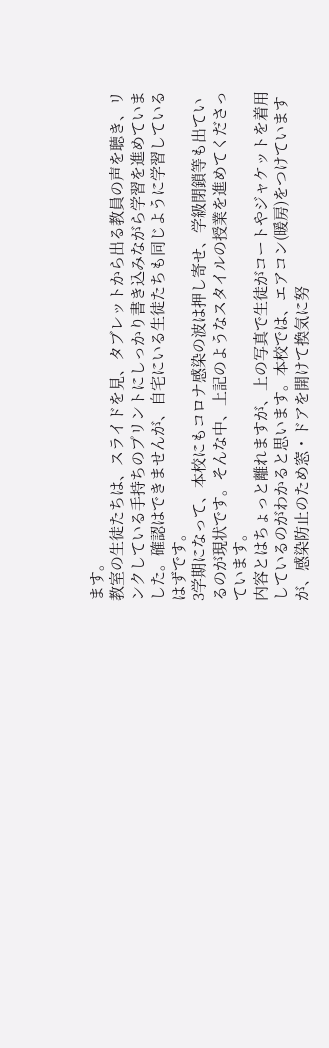ます。
教室の生徒たちは、スライドを見、タブレットから出る教員の声を聴き、リンクしている手持ちのプリントにしっかり書き込みながら学習を進めていました。確認はできませんが、自宅にいる生徒たちも同じように学習しているはずです。
3学期になって、本校にもコロナ感染の波は押し寄せ、学級閉鎖等も出ているのが現状です。そんな中、上記のようなスタイルの授業を進めてくださっています。
内容とはちょっと離れますが、上の写真で生徒がコートやジャケットを着用しているのがわかると思います。本校では、エアコン(暖房)をつけていますが、感染防止のため窓・ドアを開けて換気に努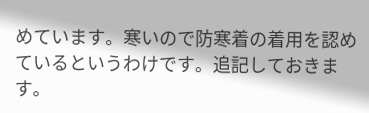めています。寒いので防寒着の着用を認めているというわけです。追記しておきます。